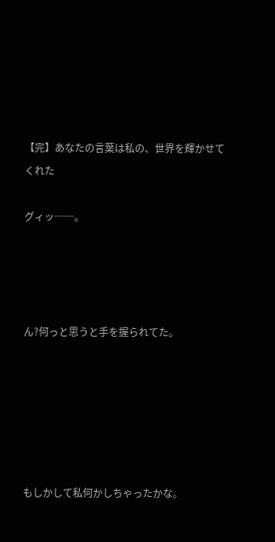【完】あなたの言葉は私の、世界を輝かせてくれた

グィッ──。




ん?何っと思うと手を握られてた。






もしかして私何かしちゃったかな。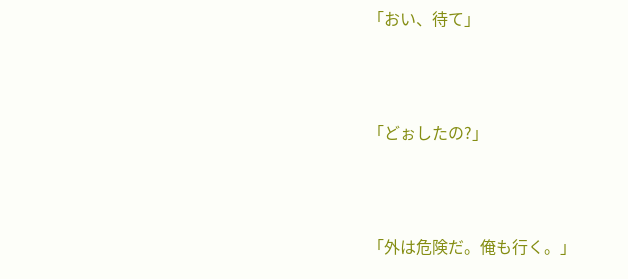「おい、待て」





「どぉしたの?」





「外は危険だ。俺も行く。」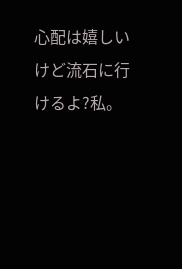心配は嬉しいけど流石に行けるよ?私。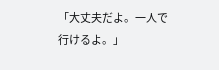「大丈夫だよ。一人で行けるよ。」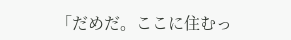「だめだ。ここに住むっ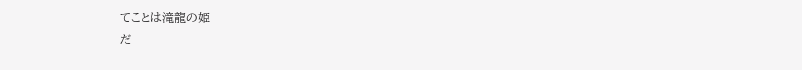てことは滝龍の姫
だ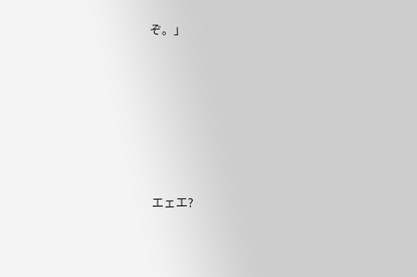ぞ。」






エェエ?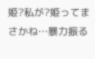姫?私が?姫ってまさかね…暴力振る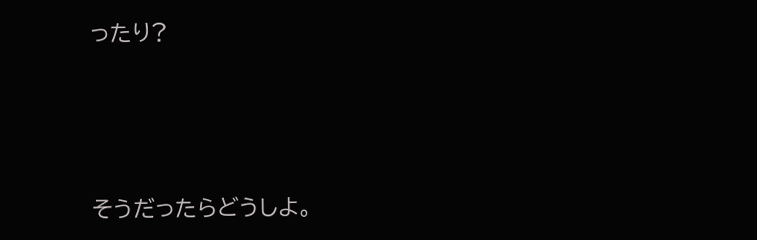ったり?




そうだったらどうしよ。